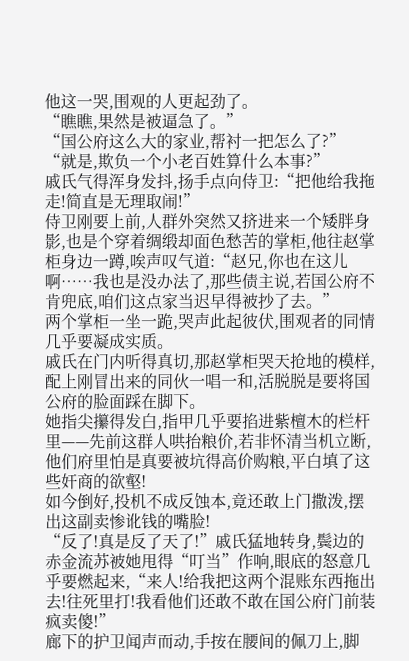他这一哭,围观的人更起劲了。
“瞧瞧,果然是被逼急了。”
“国公府这么大的家业,帮衬一把怎么了?”
“就是,欺负一个小老百姓算什么本事?”
戚氏气得浑身发抖,扬手点向侍卫:“把他给我拖走!简直是无理取闹!”
侍卫刚要上前,人群外突然又挤进来一个矮胖身影,也是个穿着绸缎却面色愁苦的掌柜,他往赵掌柜身边一蹲,唉声叹气道:“赵兄,你也在这儿啊……我也是没办法了,那些债主说,若国公府不肯兜底,咱们这点家当迟早得被抄了去。”
两个掌柜一坐一跪,哭声此起彼伏,围观者的同情几乎要凝成实质。
戚氏在门内听得真切,那赵掌柜哭天抢地的模样,配上刚冒出来的同伙一唱一和,活脱脱是要将国公府的脸面踩在脚下。
她指尖攥得发白,指甲几乎要掐进紫檀木的栏杆里——先前这群人哄抬粮价,若非怀清当机立断,他们府里怕是真要被坑得高价购粮,平白填了这些奸商的欲壑!
如今倒好,投机不成反蚀本,竟还敢上门撒泼,摆出这副卖惨讹钱的嘴脸!
“反了!真是反了天了!”戚氏猛地转身,鬓边的赤金流苏被她甩得“叮当”作响,眼底的怒意几乎要燃起来,“来人!给我把这两个混账东西拖出去!往死里打!我看他们还敢不敢在国公府门前装疯卖傻!”
廊下的护卫闻声而动,手按在腰间的佩刀上,脚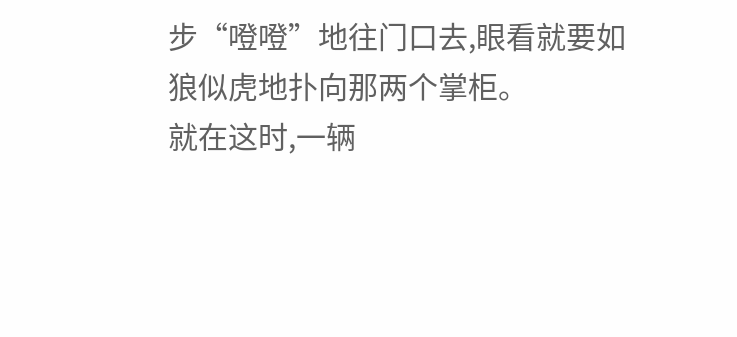步“噔噔”地往门口去,眼看就要如狼似虎地扑向那两个掌柜。
就在这时,一辆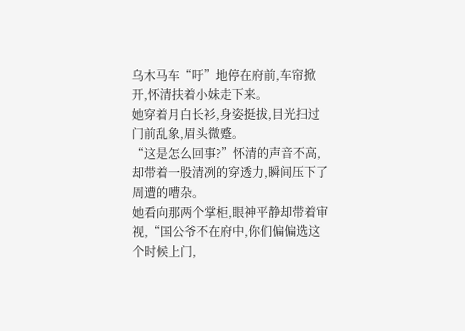乌木马车“吁”地停在府前,车帘掀开,怀清扶着小妹走下来。
她穿着月白长衫,身姿挺拔,目光扫过门前乱象,眉头微蹙。
“这是怎么回事?”怀清的声音不高,却带着一股清冽的穿透力,瞬间压下了周遭的嘈杂。
她看向那两个掌柜,眼神平静却带着审视,“国公爷不在府中,你们偏偏选这个时候上门,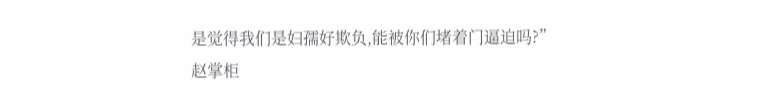是觉得我们是妇孺好欺负,能被你们堵着门逼迫吗?”
赵掌柜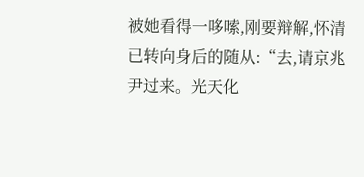被她看得一哆嗦,刚要辩解,怀清已转向身后的随从:“去,请京兆尹过来。光天化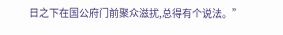日之下在国公府门前聚众滋扰,总得有个说法。”